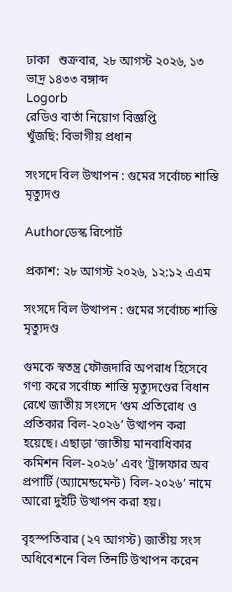ঢাকা   শুক্রবার, ২৮ আগস্ট ২০২৬, ১৩ ভাদ্র ১৪৩৩ বঙ্গাব্দ
Logorb
রেডিও বার্তা নিয়োগ বিজ্ঞপ্তি
খুঁজছি: বিভাগীয় প্রধান

সংসদে বিল উত্থাপন : গুমের সর্বোচ্চ শাস্তি মৃত্যুদণ্ড

Authorডেস্ক রিপোর্ট

প্রকাশ: ২৮ আগস্ট ২০২৬, ১২:১২ এএম

সংসদে বিল উত্থাপন : গুমের সর্বোচ্চ শাস্তি মৃত্যুদণ্ড

গুমকে স্বতন্ত্র ফৌজদারি অপরাধ হিসেবে গণ্য করে সর্বোচ্চ শাস্তি মৃত্যুদণ্ডের বিধান রেখে জাতীয় সংসদে ‘গুম প্রতিরোধ ও প্রতিকার বিল-২০২৬’ উত্থাপন করা হয়েছে। এছাড়া ‘জাতীয় মানবাধিকার কমিশন বিল-২০২৬’ এবং ‘ট্রান্সফার অব প্রপার্টি (অ্যামেন্ডমেন্ট) বিল-২০২৬’ নামে আরো দুইটি উত্থাপন করা হয়।

বৃহস্পতিবার (২৭ আগস্ট) জাতীয় সংস অধিবেশনে বিল তিনটি উত্থাপন করেন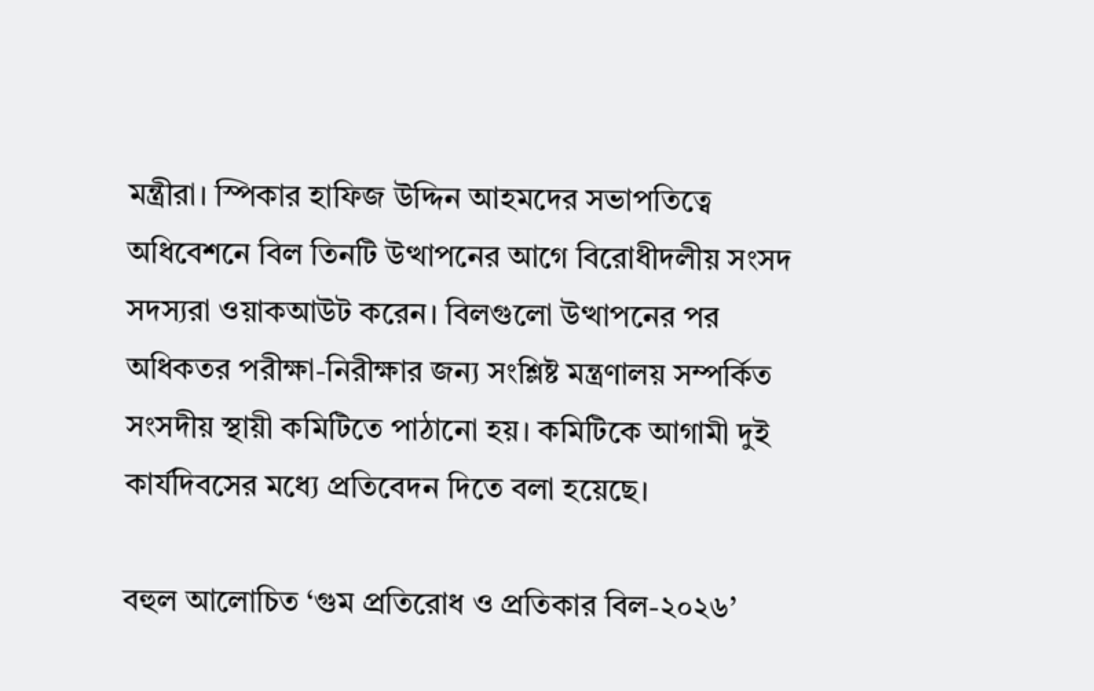মন্ত্রীরা। স্পিকার হাফিজ উদ্দিন আহমদের সভাপতিত্বে অধিবেশনে বিল তিনটি উত্থাপনের আগে বিরোধীদলীয় সংসদ সদস্যরা ওয়াকআউট করেন। বিলগুলো উত্থাপনের পর অধিকতর পরীক্ষা-নিরীক্ষার জন্য সংশ্লিষ্ট মন্ত্রণালয় সম্পর্কিত সংসদীয় স্থায়ী কমিটিতে পাঠানো হয়। কমিটিকে আগামী দুই কার্যদিবসের মধ্যে প্রতিবেদন দিতে বলা হয়েছে।

বহুল আলোচিত ‘গুম প্রতিরোধ ও প্রতিকার বিল-২০২৬’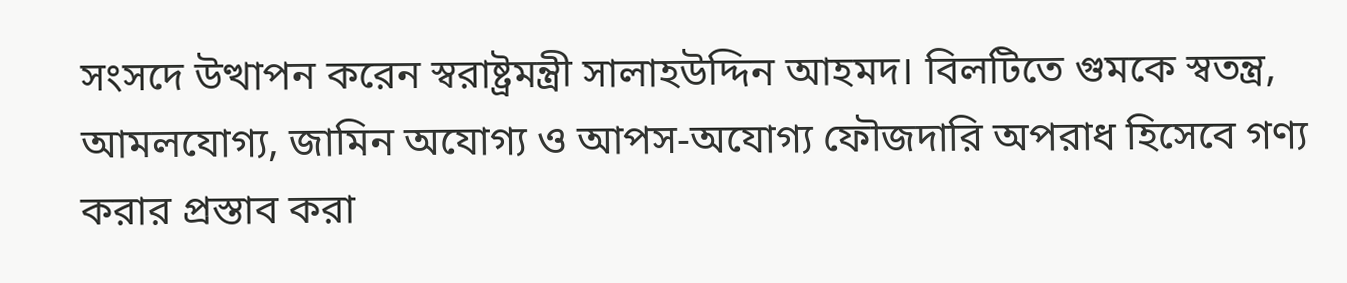সংসদে উত্থাপন করেন স্বরাষ্ট্রমন্ত্রী সালাহউদ্দিন আহমদ। বিলটিতে গুমকে স্বতন্ত্র, আমলযোগ্য, জামিন অযোগ্য ও আপস-অযোগ্য ফৌজদারি অপরাধ হিসেবে গণ্য করার প্রস্তাব করা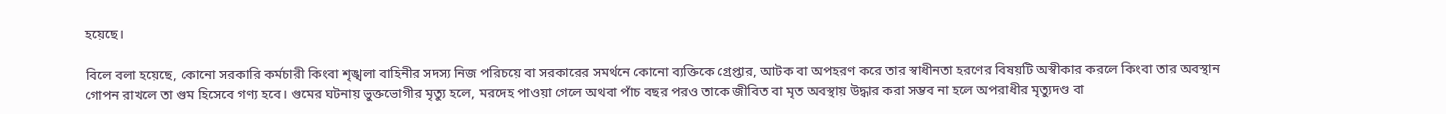হয়েছে।

বিলে বলা হয়েছে, কোনো সরকারি কর্মচারী কিংবা শৃঙ্খলা বাহিনীর সদস্য নিজ পরিচয়ে বা সরকারের সমর্থনে কোনো ব্যক্তিকে গ্রেপ্তার, আটক বা অপহরণ করে তার স্বাধীনতা হরণের বিষয়টি অস্বীকার করলে কিংবা তার অবস্থান গোপন রাখলে তা গুম হিসেবে গণ্য হবে। গুমের ঘটনায় ভুক্তভোগীর মৃত্যু হলে, মরদেহ পাওয়া গেলে অথবা পাঁচ বছর পরও তাকে জীবিত বা মৃত অবস্থায় উদ্ধার করা সম্ভব না হলে অপরাধীর মৃত্যুদণ্ড বা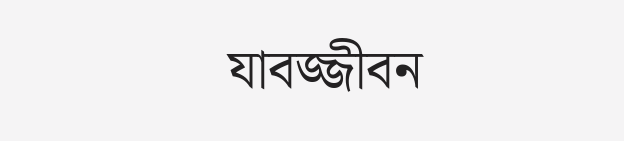যাবজ্জীবন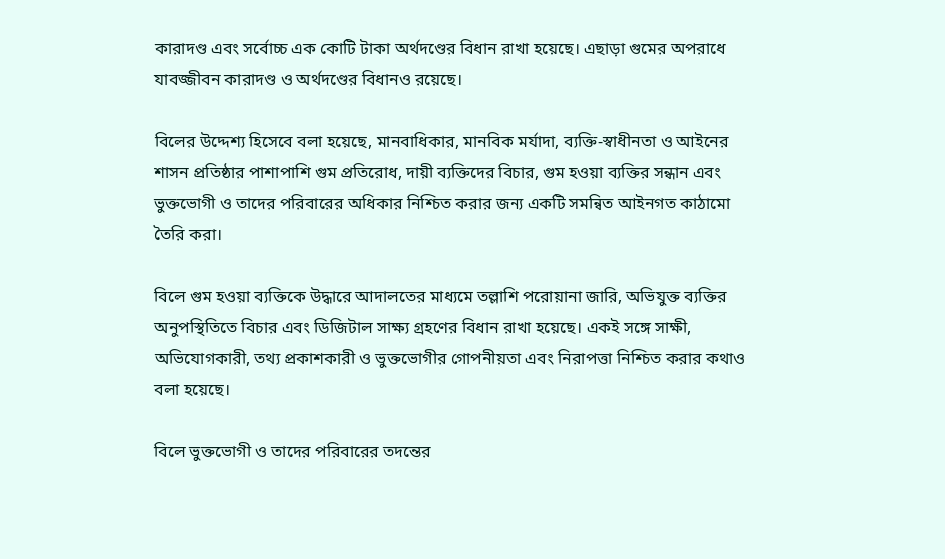কারাদণ্ড এবং সর্বোচ্চ এক কোটি টাকা অর্থদণ্ডের বিধান রাখা হয়েছে। এছাড়া গুমের অপরাধে যাবজ্জীবন কারাদণ্ড ও অর্থদণ্ডের বিধানও রয়েছে।

বিলের উদ্দেশ্য হিসেবে বলা হয়েছে, মানবাধিকার, মানবিক মর্যাদা, ব্যক্তি-স্বাধীনতা ও আইনের শাসন প্রতিষ্ঠার পাশাপাশি গুম প্রতিরোধ, দায়ী ব্যক্তিদের বিচার, গুম হওয়া ব্যক্তির সন্ধান এবং ভুক্তভোগী ও তাদের পরিবারের অধিকার নিশ্চিত করার জন্য একটি সমন্বিত আইনগত কাঠামো তৈরি করা।

বিলে গুম হওয়া ব্যক্তিকে উদ্ধারে আদালতের মাধ্যমে তল্লাশি পরোয়ানা জারি, অভিযুক্ত ব্যক্তির অনুপস্থিতিতে বিচার এবং ডিজিটাল সাক্ষ্য গ্রহণের বিধান রাখা হয়েছে। একই সঙ্গে সাক্ষী, অভিযোগকারী, তথ্য প্রকাশকারী ও ভুক্তভোগীর গোপনীয়তা এবং নিরাপত্তা নিশ্চিত করার কথাও বলা হয়েছে।

বিলে ভুক্তভোগী ও তাদের পরিবারের তদন্তের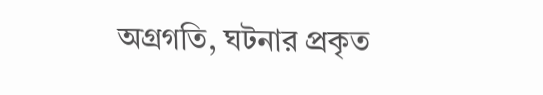অগ্রগতি, ঘটনার প্রকৃত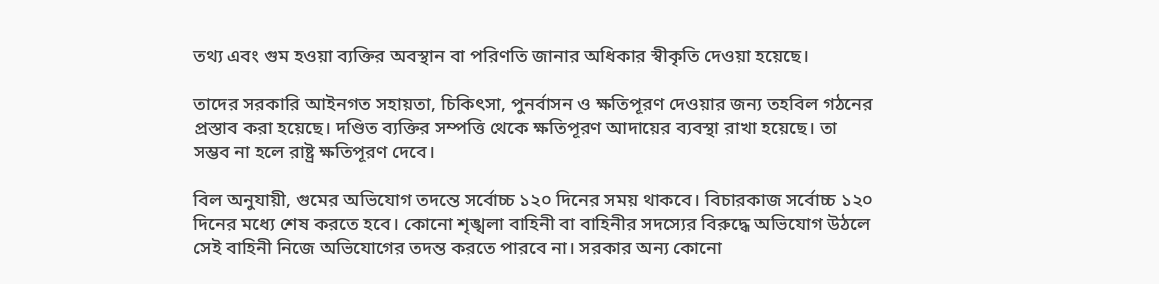তথ্য এবং গুম হওয়া ব্যক্তির অবস্থান বা পরিণতি জানার অধিকার স্বীকৃতি দেওয়া হয়েছে।

তাদের সরকারি আইনগত সহায়তা, চিকিৎসা, পুনর্বাসন ও ক্ষতিপূরণ দেওয়ার জন্য তহবিল গঠনের প্রস্তাব করা হয়েছে। দণ্ডিত ব্যক্তির সম্পত্তি থেকে ক্ষতিপূরণ আদায়ের ব্যবস্থা রাখা হয়েছে। তা সম্ভব না হলে রাষ্ট্র ক্ষতিপূরণ দেবে।

বিল অনুযায়ী, গুমের অভিযোগ তদন্তে সর্বোচ্চ ১২০ দিনের সময় থাকবে। বিচারকাজ সর্বোচ্চ ১২০ দিনের মধ্যে শেষ করতে হবে। কোনো শৃঙ্খলা বাহিনী বা বাহিনীর সদস্যের বিরুদ্ধে অভিযোগ উঠলে সেই বাহিনী নিজে অভিযোগের তদন্ত করতে পারবে না। সরকার অন্য কোনো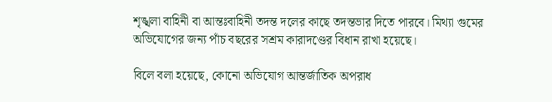শৃঙ্খলা বাহিনী বা আন্তঃবাহিনী তদন্ত দলের কাছে তদন্তভার দিতে পারবে। মিথ্যা গুমের অভিযোগের জন্য পাঁচ বছরের সশ্রম কারাদণ্ডের বিধান রাখা হয়েছে।

বিলে বলা হয়েছে, কোনো অভিযোগ আন্তর্জাতিক অপরাধ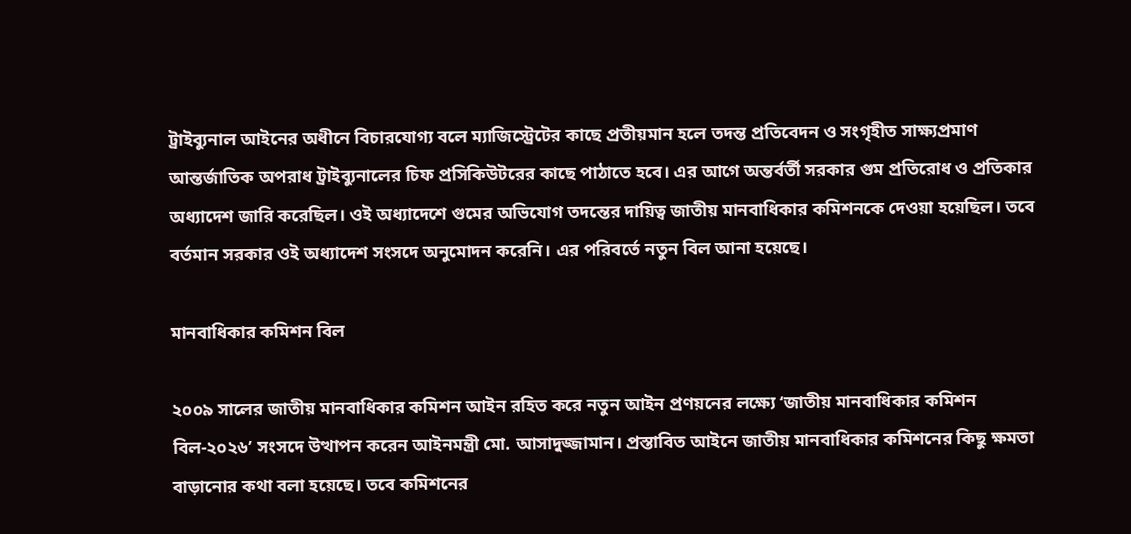ট্রাইব্যুনাল আইনের অধীনে বিচারযোগ্য বলে ম্যাজিস্ট্রেটের কাছে প্রতীয়মান হলে তদন্ত প্রতিবেদন ও সংগৃহীত সাক্ষ্যপ্রমাণ আন্তর্জাতিক অপরাধ ট্রাইব্যুনালের চিফ প্রসিকিউটরের কাছে পাঠাতে হবে। এর আগে অন্তর্বর্তী সরকার গুম প্রতিরোধ ও প্রতিকার অধ্যাদেশ জারি করেছিল। ওই অধ্যাদেশে গুমের অভিযোগ তদন্তের দায়িত্ব জাতীয় মানবাধিকার কমিশনকে দেওয়া হয়েছিল। তবে বর্তমান সরকার ওই অধ্যাদেশ সংসদে অনুমোদন করেনি। এর পরিবর্তে নতুন বিল আনা হয়েছে।

মানবাধিকার কমিশন বিল

২০০৯ সালের জাতীয় মানবাধিকার কমিশন আইন রহিত করে নতুন আইন প্রণয়নের লক্ষ্যে ‘জাতীয় মানবাধিকার কমিশন বিল-২০২৬’ সংসদে উত্থাপন করেন আইনমন্ত্রী মো. আসাদুজ্জামান। প্রস্তাবিত আইনে জাতীয় মানবাধিকার কমিশনের কিছু ক্ষমতা বাড়ানোর কথা বলা হয়েছে। তবে কমিশনের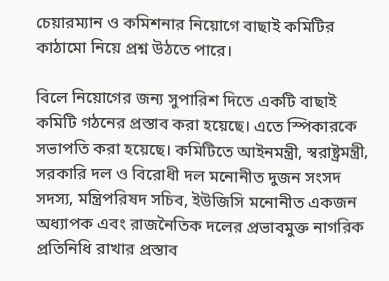চেয়ারম্যান ও কমিশনার নিয়োগে বাছাই কমিটির কাঠামো নিয়ে প্রশ্ন উঠতে পারে।

বিলে নিয়োগের জন্য সুপারিশ দিতে একটি বাছাই কমিটি গঠনের প্রস্তাব করা হয়েছে। এতে স্পিকারকে সভাপতি করা হয়েছে। কমিটিতে আইনমন্ত্রী, স্বরাষ্ট্রমন্ত্রী, সরকারি দল ও বিরোধী দল মনোনীত দুজন সংসদ সদস্য, মন্ত্রিপরিষদ সচিব, ইউজিসি মনোনীত একজন অধ্যাপক এবং রাজনৈতিক দলের প্রভাবমুক্ত নাগরিক প্রতিনিধি রাখার প্রস্তাব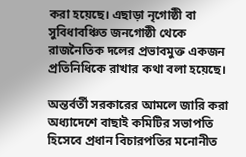করা হয়েছে। এছাড়া নৃগোষ্ঠী বা সুবিধাবঞ্চিত জনগোষ্ঠী থেকে রাজনৈতিক দলের প্রভাবমুক্ত একজন প্রতিনিধিকে রাখার কথা বলা হয়েছে।

অন্তর্বর্তী সরকারের আমলে জারি করা অধ্যাদেশে বাছাই কমিটির সভাপতি হিসেবে প্রধান বিচারপতির মনোনীত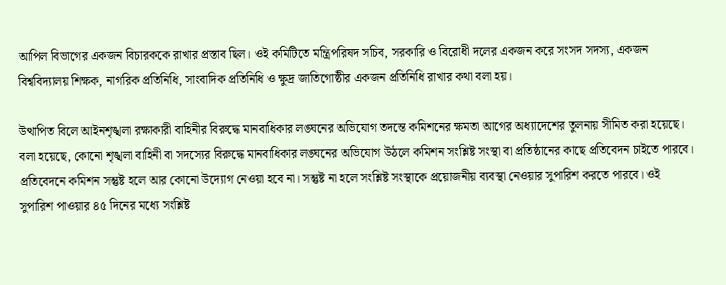আপিল বিভাগের একজন বিচারককে রাখার প্রস্তাব ছিল। ওই কমিটিতে মন্ত্রিপরিষদ সচিব, সরকারি ও বিরোধী দলের একজন করে সংসদ সদস্য, একজন বিশ্ববিদ্যালয় শিক্ষক, নাগরিক প্রতিনিধি, সাংবাদিক প্রতিনিধি ও ক্ষুদ্র জাতিগোষ্ঠীর একজন প্রতিনিধি রাখার কথা বলা হয়।

উত্থাপিত বিলে আইনশৃঙ্খলা রক্ষাকারী বাহিনীর বিরুদ্ধে মানবাধিকার লঙ্ঘনের অভিযোগ তদন্তে কমিশনের ক্ষমতা আগের অধ্যাদেশের তুলনায় সীমিত করা হয়েছে। বলা হয়েছে, কোনো শৃঙ্খলা বাহিনী বা সদস্যের বিরুদ্ধে মানবাধিকার লঙ্ঘনের অভিযোগ উঠলে কমিশন সংশ্লিষ্ট সংস্থা বা প্রতিষ্ঠানের কাছে প্রতিবেদন চাইতে পারবে। প্রতিবেদনে কমিশন সন্তুষ্ট হলে আর কোনো উদ্যোগ নেওয়া হবে না। সন্তুষ্ট না হলে সংশ্লিষ্ট সংস্থাকে প্রয়োজনীয় ব্যবস্থা নেওয়ার সুপারিশ করতে পারবে। ওই সুপারিশ পাওয়ার ৪৫ দিনের মধ্যে সংশ্লিষ্ট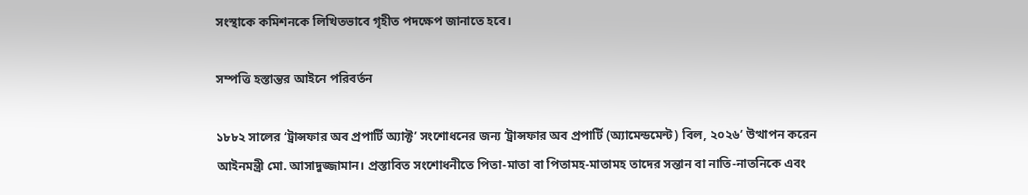সংস্থাকে কমিশনকে লিখিতভাবে গৃহীত পদক্ষেপ জানাতে হবে।

সম্পত্তি হস্তান্তর আইনে পরিবর্তন

১৮৮২ সালের ‘ট্রান্সফার অব প্রপার্টি অ্যাক্ট’ সংশোধনের জন্য ‘ট্রান্সফার অব প্রপার্টি (অ্যামেন্ডমেন্ট) বিল, ২০২৬’ উত্থাপন করেন আইনমন্ত্রী মো. আসাদুজ্জামান। প্রস্তাবিত সংশোধনীতে পিতা-মাতা বা পিতামহ-মাতামহ তাদের সন্তান বা নাতি-নাতনিকে এবং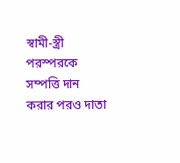স্বামী-স্ত্রী পরস্পরকে সম্পত্তি দান করার পরও দাতা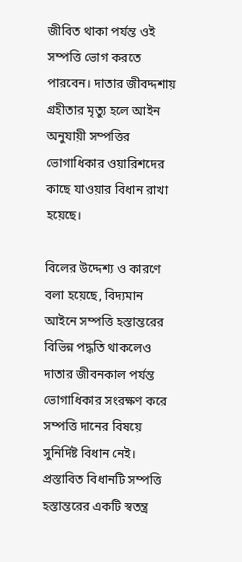জীবিত থাকা পর্যন্ত ওই সম্পত্তি ভোগ করতে পারবেন। দাতার জীবদ্দশায় গ্রহীতার মৃত্যু হলে আইন অনুযায়ী সম্পত্তির ভোগাধিকার ওয়ারিশদের কাছে যাওয়ার বিধান রাখা হয়েছে।

বিলের উদ্দেশ্য ও কারণে বলা হয়েছে, বিদ্যমান আইনে সম্পত্তি হস্তান্তরের বিভিন্ন পদ্ধতি থাকলেও দাতার জীবনকাল পর্যন্ত ভোগাধিকার সংরক্ষণ করে সম্পত্তি দানের বিষয়ে সুনির্দিষ্ট বিধান নেই। প্রস্তাবিত বিধানটি সম্পত্তি হস্তান্তরের একটি স্বতন্ত্র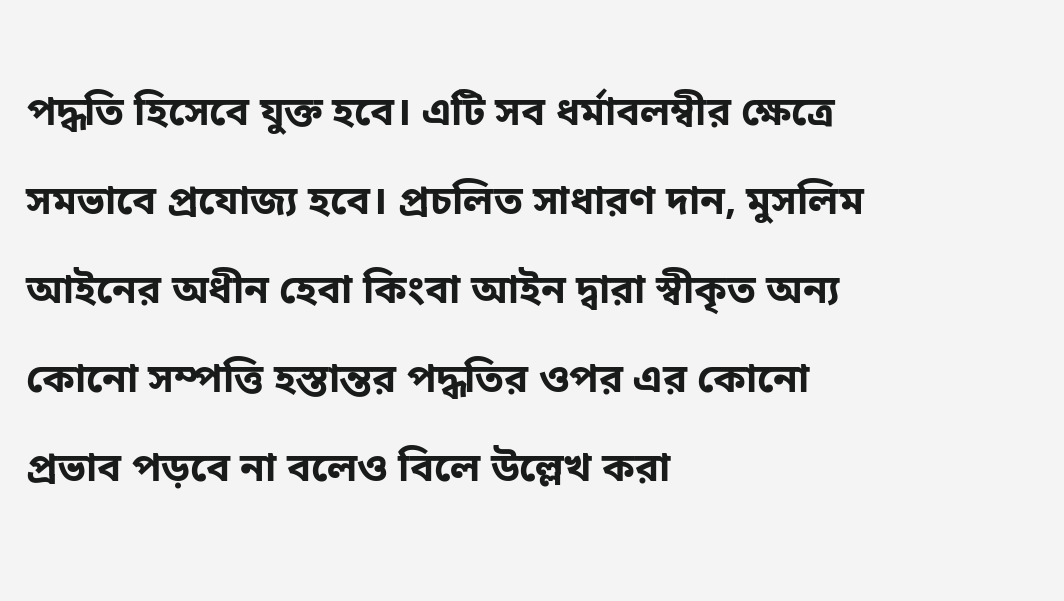পদ্ধতি হিসেবে যুক্ত হবে। এটি সব ধর্মাবলম্বীর ক্ষেত্রে সমভাবে প্রযোজ্য হবে। প্রচলিত সাধারণ দান, মুসলিম আইনের অধীন হেবা কিংবা আইন দ্বারা স্বীকৃত অন্য কোনো সম্পত্তি হস্তান্তর পদ্ধতির ওপর এর কোনো প্রভাব পড়বে না বলেও বিলে উল্লেখ করা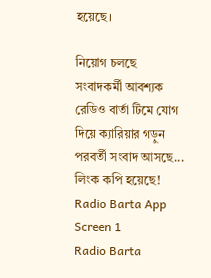হয়েছে।

নিয়োগ চলছে
সংবাদকর্মী আবশ্যক
রেডিও বার্তা টিমে যোগ দিয়ে ক্যারিয়ার গড়ুন
পরবর্তী সংবাদ আসছে...
লিংক কপি হয়েছে!
Radio Barta App Screen 1
Radio Barta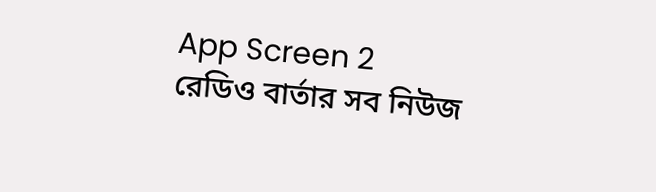App Screen 2
রেডিও বার্তার সব নিউজ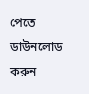পেতে ডাউনলোড করুন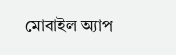মোবাইল অ্যাপ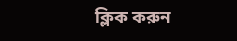ক্লিক করুন